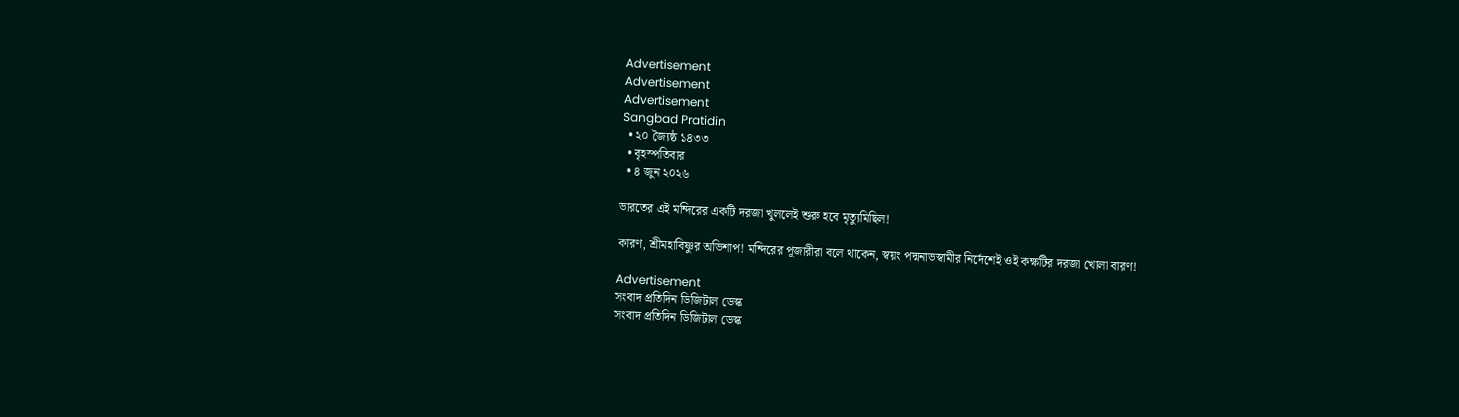Advertisement
Advertisement
Advertisement
Sangbad Pratidin
  • ২০ জ্যৈষ্ঠ ১৪৩৩
  • বৃহস্পতিবার
  • ৪ জুন ২০২৬

ভারতের এই মন্দিরের একটি দরজা খুললেই শুরু হবে মৃত্যুমিছিল!

কারণ, শ্রীমহাবিষ্ণুর অভিশাপ! মন্দিরের পূজারীরা বলে থাকেন, স্বয়ং পদ্মনাভস্বামীর নির্দেশেই ওই কক্ষটির দরজা খোলা বারণ!

Advertisement
সংবাদ প্রতিদিন ডিজিটাল ডেস্ক
সংবাদ প্রতিদিন ডিজিটাল ডেস্ক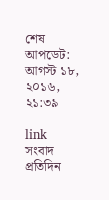শেষ আপডেট: আগস্ট ১৮, ২০১৬, ২১:৩৯

link
সংবাদ প্রতিদিন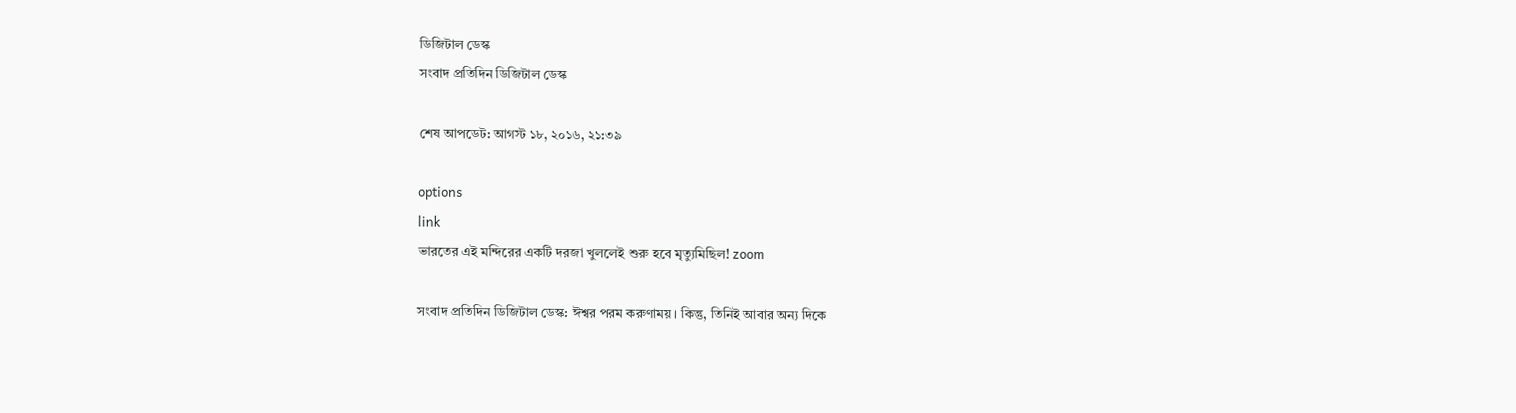ডিজিটাল ডেস্ক
সংবাদ প্রতিদিন ডিজিটাল ডেস্ক

শেষ আপডেট: আগস্ট ১৮, ২০১৬, ২১:৩৯

options
link
ভারতের এই মন্দিরের একটি দরজা খুললেই শুরু হবে মৃত্যুমিছিল! zoom

সংবাদ প্রতিদিন ডিজিটাল ডেস্ক: ঈশ্বর পরম করুণাময়। কিন্তু, তিনিই আবার অন্য দিকে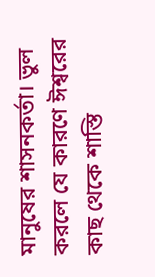মানুষের শাসনকর্তা। ভুল করলে যে কারণে ঈশ্বরের কাছ থেকে শাস্তি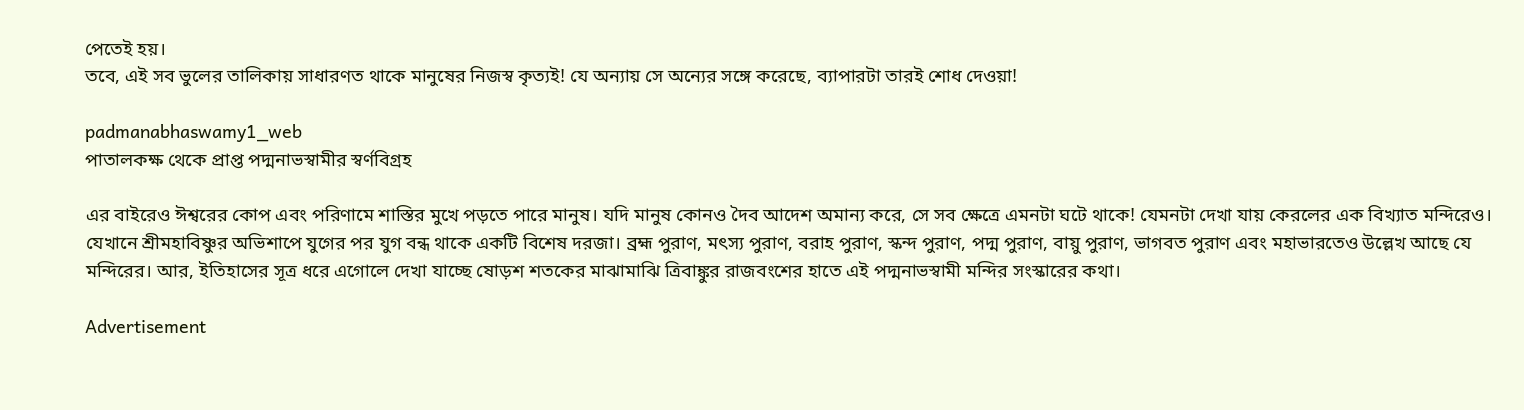পেতেই হয়।
তবে, এই সব ভুলের তালিকায় সাধারণত থাকে মানুষের নিজস্ব কৃত্যই! যে অন্যায় সে অন্যের সঙ্গে করেছে, ব্যাপারটা তারই শোধ দেওয়া!

padmanabhaswamy1_web
পাতালকক্ষ থেকে প্রাপ্ত পদ্মনাভস্বামীর স্বর্ণবিগ্রহ

এর বাইরেও ঈশ্বরের কোপ এবং পরিণামে শাস্তির মুখে পড়তে পারে মানুষ। যদি মানুষ কোনও দৈব আদেশ অমান্য করে, সে সব ক্ষেত্রে এমনটা ঘটে থাকে! যেমনটা দেখা যায় কেরলের এক বিখ্যাত মন্দিরেও। যেখানে শ্রীমহাবিষ্ণুর অভিশাপে যুগের পর যুগ বন্ধ থাকে একটি বিশেষ দরজা। ব্রহ্ম পুরাণ, মৎস্য পুরাণ, বরাহ পুরাণ, স্কন্দ পুরাণ, পদ্ম পুরাণ, বায়ু পুরাণ, ভাগবত পুরাণ এবং মহাভারতেও উল্লেখ আছে যে মন্দিরের। আর, ইতিহাসের সূত্র ধরে এগোলে দেখা যাচ্ছে ষোড়শ শতকের মাঝামাঝি ত্রিবাঙ্কুর রাজবংশের হাতে এই পদ্মনাভস্বামী মন্দির সংস্কারের কথা।

Advertisement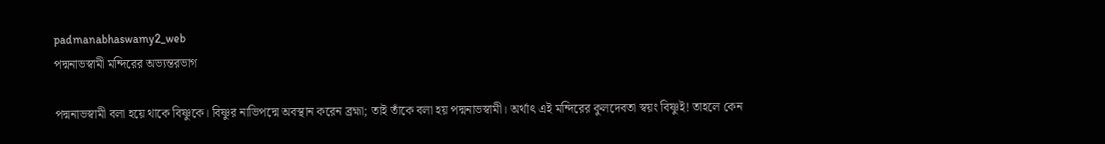padmanabhaswamy2_web
পদ্মনাভস্বামী মন্দিরের অভ্যন্তরভাগ

পদ্মনাভস্বামী বলা হয়ে থাকে বিষ্ণুকে। বিষ্ণুর নাভিপদ্মে অবস্থান করেন ব্রহ্মা; তাই তাঁকে বলা হয় পদ্মনাভস্বামী। অর্থাৎ এই মন্দিরের কুলদেবতা স্বয়ং বিষ্ণুই! তাহলে কেন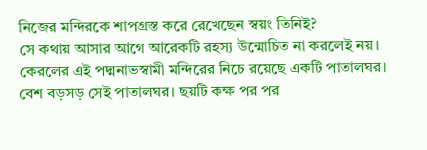নিজের মন্দিরকে শাপগ্রস্ত করে রেখেছেন স্বয়ং তিনিই?
সে কথায় আসার আগে আরেকটি রহস্য উন্মোচিত না করলেই নয়। কেরলের এই পদ্মনাভস্বামী মন্দিরের নিচে রয়েছে একটি পাতালঘর। বেশ বড়সড় সেই পাতালঘর। ছয়টি কক্ষ পর পর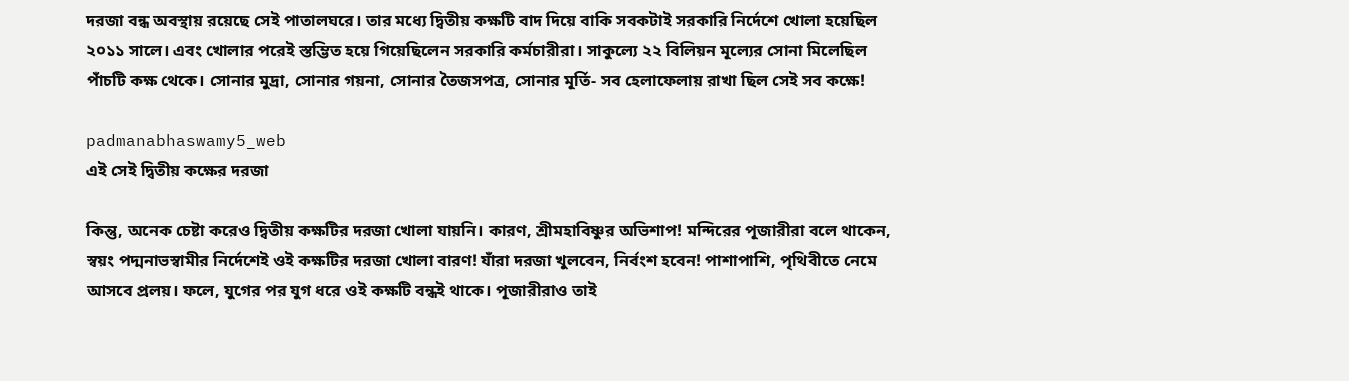দরজা বন্ধ অবস্থায় রয়েছে সেই পাতালঘরে। তার মধ্যে দ্বিতীয় কক্ষটি বাদ দিয়ে বাকি সবকটাই সরকারি নির্দেশে খোলা হয়েছিল ২০১১ সালে। এবং খোলার পরেই স্তম্ভিত হয়ে গিয়েছিলেন সরকারি কর্মচারীরা। সাকুল্যে ২২ বিলিয়ন মূল্যের সোনা মিলেছিল পাঁচটি কক্ষ থেকে। সোনার মুদ্রা, সোনার গয়না, সোনার তৈজসপত্র, সোনার মূর্তি- সব হেলাফেলায় রাখা ছিল সেই সব কক্ষে!

padmanabhaswamy5_web
এই সেই দ্বিতীয় কক্ষের দরজা

কিন্তু, অনেক চেষ্টা করেও দ্বিতীয় কক্ষটির দরজা খোলা যায়নি। কারণ, শ্রীমহাবিষ্ণুর অভিশাপ! মন্দিরের পূজারীরা বলে থাকেন, স্বয়ং পদ্মনাভস্বামীর নির্দেশেই ওই কক্ষটির দরজা খোলা বারণ! যাঁরা দরজা খুলবেন, নির্বংশ হবেন! পাশাপাশি, পৃথিবীতে নেমে আসবে প্রলয়। ফলে, যুগের পর যুগ ধরে ওই কক্ষটি বন্ধই থাকে। পূজারীরাও তাই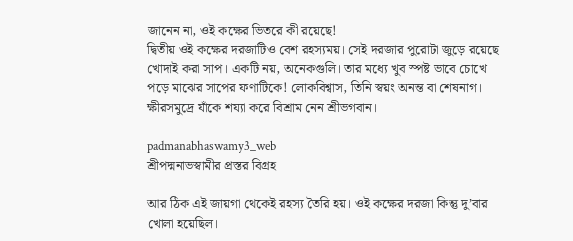জানেন না, ওই কক্ষের ভিতরে কী রয়েছে!
দ্বিতীয় ওই কক্ষের দরজাটিও বেশ রহস্যময়। সেই দরজার পুরোটা জুড়ে রয়েছে খোদাই করা সাপ। একটি নয়, অনেকগুলি। তার মধ্যে খুব স্পষ্ট ভাবে চোখে পড়ে মাঝের সাপের ফণাটিকে! লোকবিশ্বাস, তিনি স্বয়ং অনন্ত বা শেষনাগ। ক্ষীরসমুদ্রে যাঁকে শয্যা করে বিশ্রাম নেন শ্রীভগবান।

padmanabhaswamy3_web
শ্রীপদ্মনাভস্বামীর প্রস্তর বিগ্রহ

আর ঠিক এই জায়গা থেকেই রহস্য তৈরি হয়। ওই কক্ষের দরজা কিন্তু দু’বার খোলা হয়েছিল।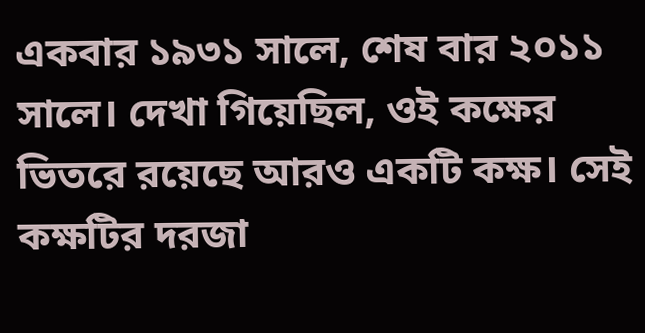একবার ১৯৩১ সালে, শেষ বার ২০১১ সালে। দেখা গিয়েছিল, ওই কক্ষের ভিতরে রয়েছে আরও একটি কক্ষ। সেই কক্ষটির দরজা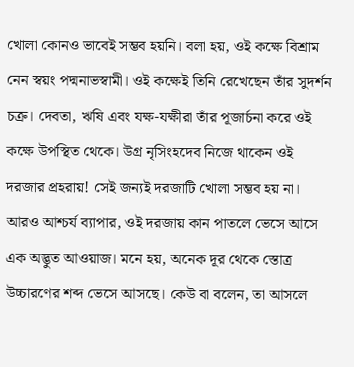খোলা কোনও ভাবেই সম্ভব হয়নি। বলা হয়, ওই কক্ষে বিশ্রাম নেন স্বয়ং পদ্মনাভস্বামী। ওই কক্ষেই তিনি রেখেছেন তাঁর সুদর্শন চক্র। দেবতা, ঋষি এবং যক্ষ-যক্ষীরা তাঁর পূজার্চনা করে ওই কক্ষে উপস্থিত থেকে। উগ্র নৃসিংহদেব নিজে থাকেন ওই দরজার প্রহরায়! সেই জন্যই দরজাটি খোলা সম্ভব হয় না।
আরও আশ্চর্য ব্যাপার, ওই দরজায় কান পাতলে ভেসে আসে এক অদ্ভুত আওয়াজ। মনে হয়, অনেক দূর থেকে স্তোত্র উচ্চারণের শব্দ ভেসে আসছে। কেউ বা বলেন, তা আসলে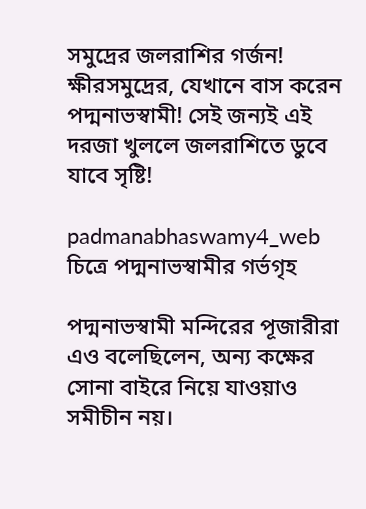সমুদ্রের জলরাশির গর্জন! ক্ষীরসমুদ্রের, যেখানে বাস করেন পদ্মনাভস্বামী! সেই জন্যই এই দরজা খুললে জলরাশিতে ডুবে যাবে সৃষ্টি!

padmanabhaswamy4_web
চিত্রে পদ্মনাভস্বামীর গর্ভগৃহ

পদ্মনাভস্বামী মন্দিরের পূজারীরা এও বলেছিলেন, অন্য কক্ষের সোনা বাইরে নিয়ে যাওয়াও সমীচীন নয়।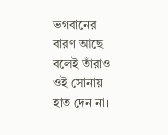ভগবানের বারণ আছে বলেই তাঁরাও ওই সোনায় হাত দেন না।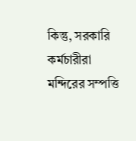কিন্তু, সরকারি কর্মচারীরা মন্দিরের সম্পত্তি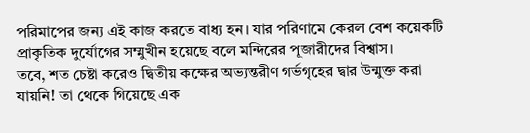পরিমাপের জন্য এই কাজ করতে বাধ্য হন। যার পরিণামে কেরল বেশ কয়েকটি প্রাকৃতিক দুর্যোগের সম্মুখীন হয়েছে বলে মন্দিরের পূজারীদের বিশ্বাস।
তবে, শত চেষ্টা করেও দ্বিতীয় কক্ষের অভ্যন্তরীণ গর্ভগৃহের দ্বার উন্মুক্ত করা যায়নি! তা থেকে গিয়েছে এক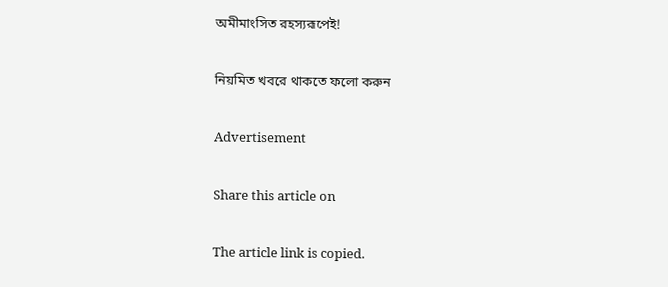অমীমাংসিত রহস্যরূপেই!

নিয়মিত খবরে থাকতে ফলো করুন

Advertisement

Share this article on

The article link is copied.